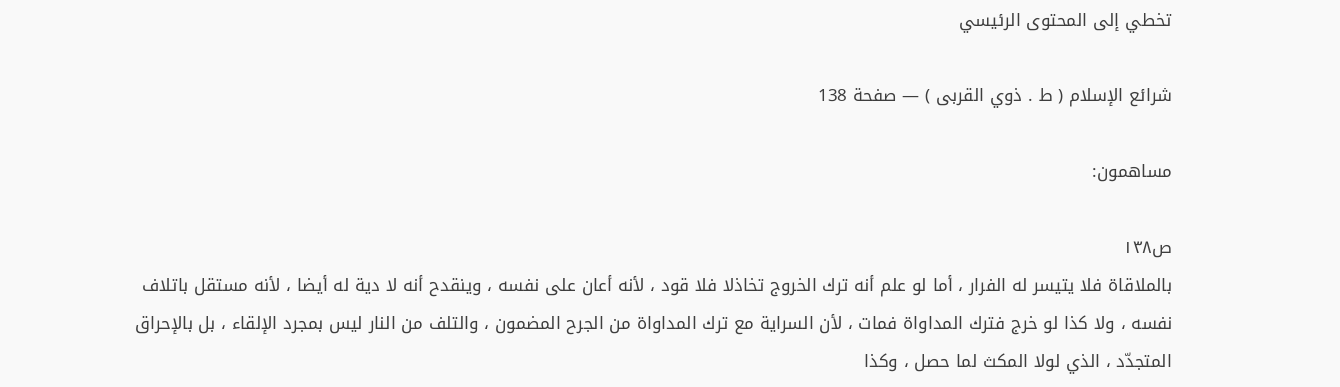تخطي إلى المحتوى الرئيسي

شرائع الإسلام ( ط . ذوي القربى ) — صفحة 138

مساهمون:

ص١٣٨
بالملاقاة فلا يتيسر له الفرار ، أما لو علم أنه ترك الخروج تخاذلا فلا قود ، لأنه أعان على نفسه ، وينقدح أنه لا دية له أيضا ، لأنه مستقل باتلاف نفسه ، ولا كذا لو خرج فترك المداواة فمات ، لأن السراية مع ترك المداواة من الجرح المضمون ، والتلف من النار ليس بمجرد الإلقاء ، بل بالإحراق المتجدّد ، الذي لولا المكث لما حصل ، وكذا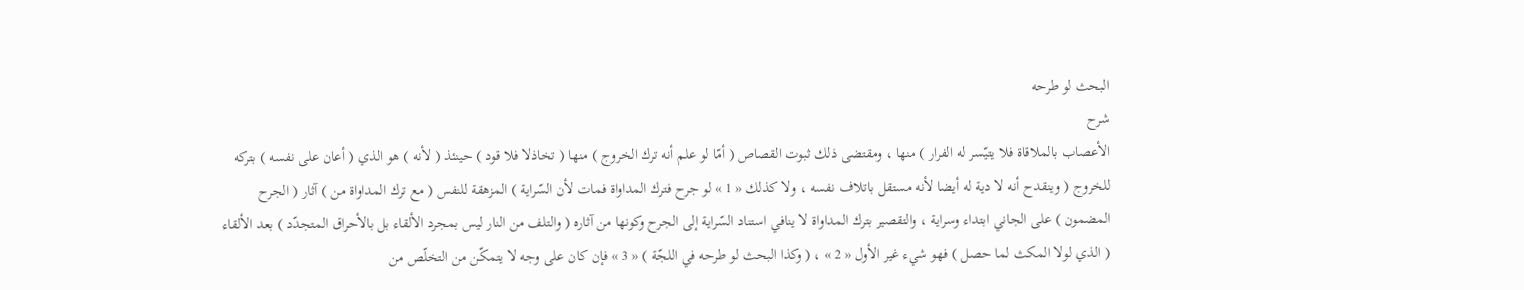البحث لو طرحه
شرح
الأعصاب بالملاقاة فلا يتيّسر له الفرار ) منها ، ومقتضى ذلك ثبوت القصاص ( أمّا لو علم أنه ترك الخروج ) منها ( تخاذلا فلا قود ) حينئذ ( لأنه ) هو الذي ( أعان على نفسه ) بتركه للخروج ( وينقدح أنه لا دية له أيضا لأنه مستقل باتلاف نفسه ، ولا كذلك « 1 » لو جرح فترك المداواة فمات لأن السّراية ) المزهقة للنفس ( مع ترك المداواة من ) آثار ( الجرح المضمون ) على الجاني ابتداء وسراية ، والتقصير بترك المداواة لا ينافي استناد السّراية إلى الجرح وكونها من آثاره ( والتلف من النار ليس بمجرد الألقاء بل بالأحراق المتجدّد ) بعد الألقاء ( الذي لولا المكث لما حصل ) فهو شيء غير الأول « 2 » ، ( وكذا البحث لو طرحه في اللجّة ) « 3 » فإن كان على وجه لا يتمكّن من التخلّص من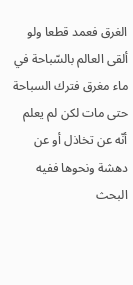الغرق فعمد قطعا ولو ألقى العالم بالسّباحة في ماء مغرق فترك السباحة حتى مات لكن لم يعلم أنّه عن تخاذل أو عن دهشة ونحوها ففيه البحث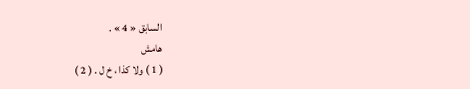السابق « 4 » .
هامش
( 1 ) ولا كذا ، خ ل . ( 2 )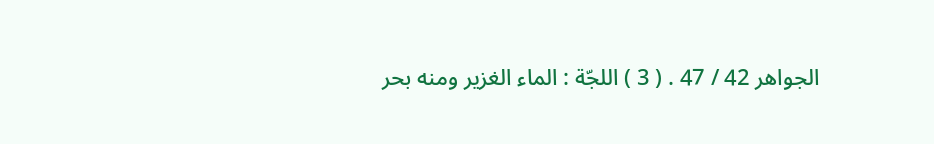الجواهر 42 / 47 . ( 3 ) اللجّة : الماء الغزير ومنه بحر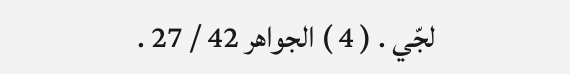لجّي . ( 4 ) الجواهر 42 / 27 .